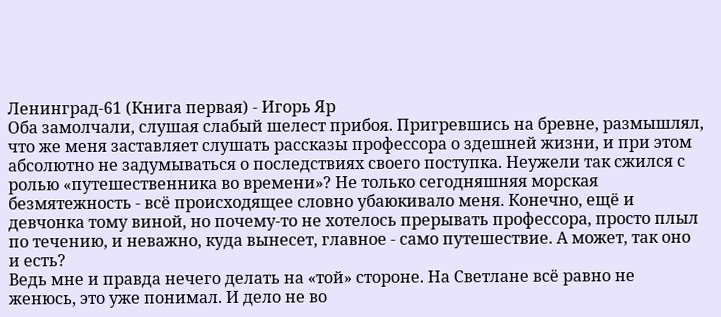Ленинград-61 (Книга первая) - Игорь Яр
Оба замолчали, слушая слабый шелест прибоя. Пригревшись на бревне, размышлял, что же меня заставляет слушать рассказы профессора о здешней жизни, и при этом абсолютно не задумываться о последствиях своего поступка. Неужели так сжился с ролью «путешественника во времени»? Не только сегодняшняя морская безмятежность - всё происходящее словно убаюкивало меня. Конечно, ещё и девчонка тому виной, но почему-то не хотелось прерывать профессора, просто плыл по течению, и неважно, куда вынесет, главное - само путешествие. А может, так оно и есть?
Ведь мне и правда нечего делать на «той» стороне. На Светлане всё равно не женюсь, это уже понимал. И дело не во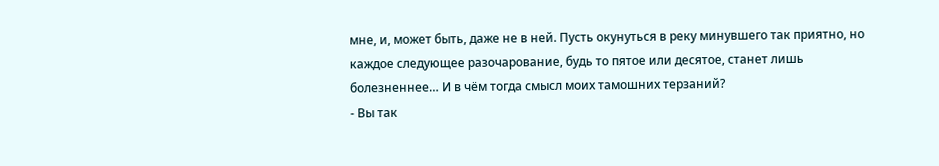мне, и, может быть, даже не в ней. Пусть окунуться в реку минувшего так приятно, но каждое следующее разочарование, будь то пятое или десятое, станет лишь болезненнее… И в чём тогда смысл моих тамошних терзаний?
- Вы так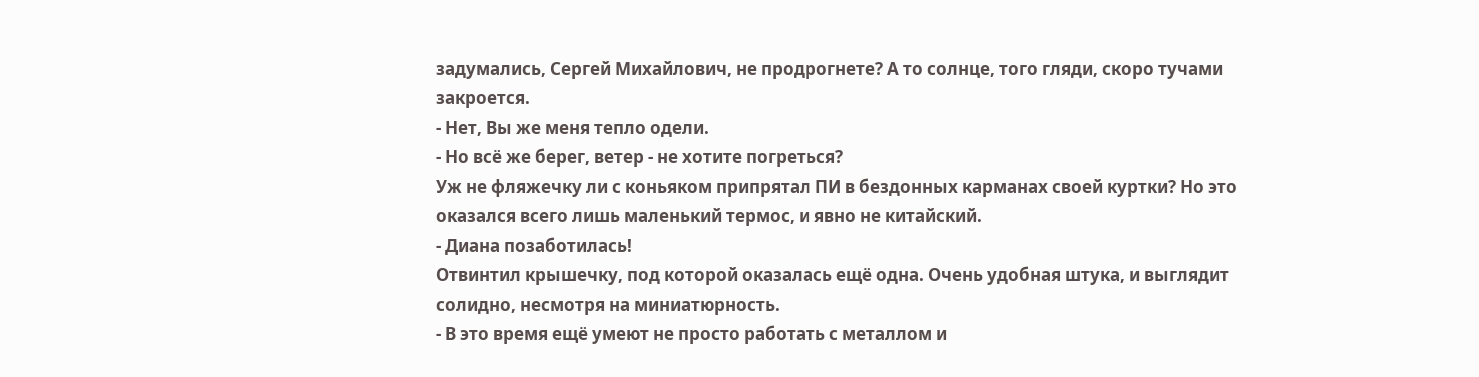задумались, Сергей Михайлович, не продрогнете? А то солнце, того гляди, скоро тучами закроется.
- Нет, Вы же меня тепло одели.
- Но всё же берег, ветер - не хотите погреться?
Уж не фляжечку ли с коньяком припрятал ПИ в бездонных карманах своей куртки? Но это оказался всего лишь маленький термос, и явно не китайский.
- Диана позаботилась!
Отвинтил крышечку, под которой оказалась ещё одна. Очень удобная штука, и выглядит солидно, несмотря на миниатюрность.
- В это время ещё умеют не просто работать с металлом и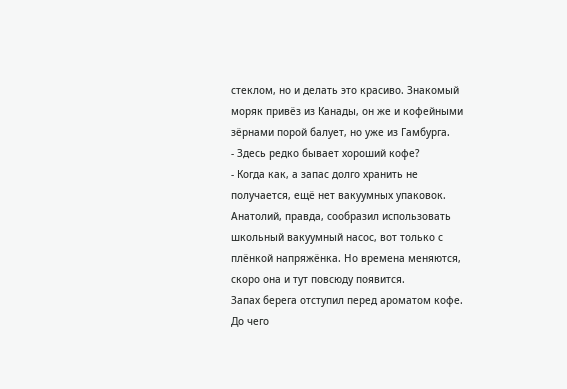стеклом, но и делать это красиво. Знакомый моряк привёз из Канады, он же и кофейными зёрнами порой балует, но уже из Гамбурга.
- Здесь редко бывает хороший кофе?
- Когда как, а запас долго хранить не получается, ещё нет вакуумных упаковок. Анатолий, правда, сообразил использовать школьный вакуумный насос, вот только с плёнкой напряжёнка. Но времена меняются, скоро она и тут повсюду появится.
Запах берега отступил перед ароматом кофе. До чего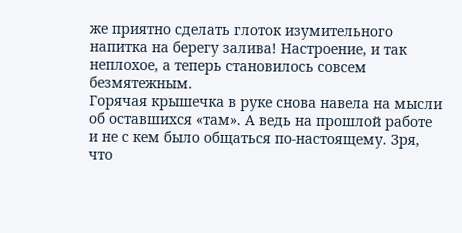же приятно сделать глоток изумительного напитка на берегу залива! Настроение, и так неплохое, а теперь становилось совсем безмятежным.
Горячая крышечка в руке снова навела на мысли об оставшихся «там». А ведь на прошлой работе и не с кем было общаться по-настоящему. Зря, что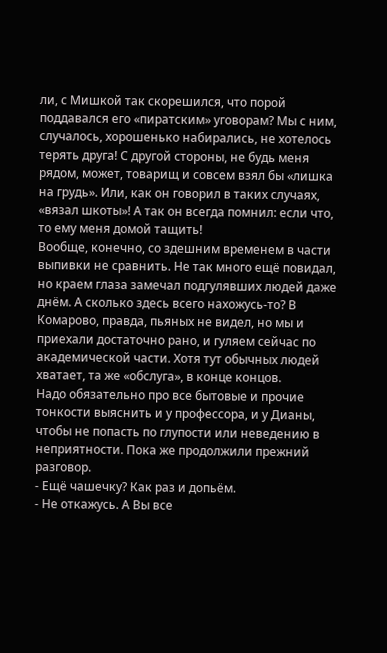ли, с Мишкой так скорешился, что порой поддавался его «пиратским» уговорам? Мы с ним, случалось, хорошенько набирались, не хотелось терять друга! С другой стороны, не будь меня рядом, может, товарищ и совсем взял бы «лишка на грудь». Или, как он говорил в таких случаях, «вязал шкоты»! А так он всегда помнил: если что, то ему меня домой тащить!
Вообще, конечно, со здешним временем в части выпивки не сравнить. Не так много ещё повидал, но краем глаза замечал подгулявших людей даже днём. А сколько здесь всего нахожусь-то? В Комарово, правда, пьяных не видел, но мы и приехали достаточно рано, и гуляем сейчас по академической части. Хотя тут обычных людей хватает, та же «обслуга», в конце концов.
Надо обязательно про все бытовые и прочие тонкости выяснить и у профессора, и у Дианы, чтобы не попасть по глупости или неведению в неприятности. Пока же продолжили прежний разговор.
- Ещё чашечку? Как раз и допьём.
- Не откажусь. А Вы все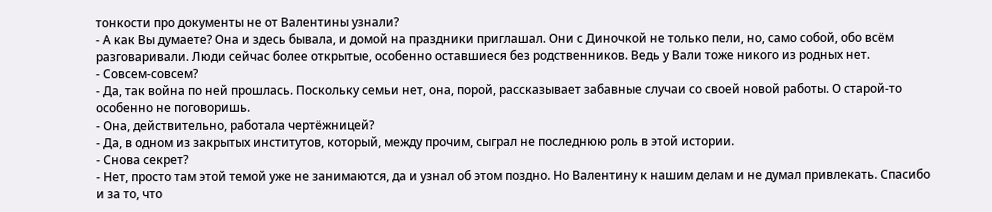тонкости про документы не от Валентины узнали?
- А как Вы думаете? Она и здесь бывала, и домой на праздники приглашал. Они с Диночкой не только пели, но, само собой, обо всём разговаривали. Люди сейчас более открытые, особенно оставшиеся без родственников. Ведь у Вали тоже никого из родных нет.
- Совсем-совсем?
- Да, так война по ней прошлась. Поскольку семьи нет, она, порой, рассказывает забавные случаи со своей новой работы. О старой-то особенно не поговоришь.
- Она, действительно, работала чертёжницей?
- Да, в одном из закрытых институтов, который, между прочим, сыграл не последнюю роль в этой истории.
- Снова секрет?
- Нет, просто там этой темой уже не занимаются, да и узнал об этом поздно. Но Валентину к нашим делам и не думал привлекать. Спасибо и за то, что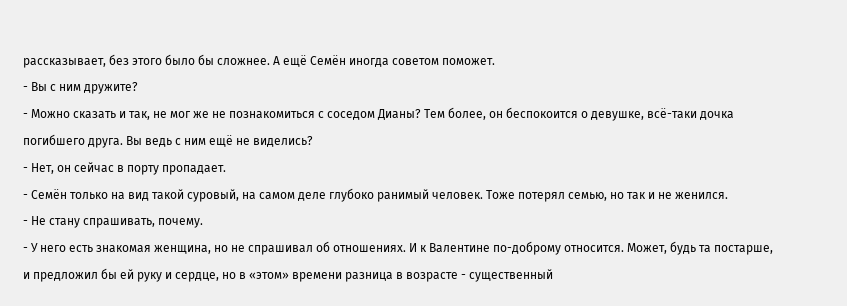рассказывает, без этого было бы сложнее. А ещё Семён иногда советом поможет.
- Вы с ним дружите?
- Можно сказать и так, не мог же не познакомиться с соседом Дианы? Тем более, он беспокоится о девушке, всё-таки дочка погибшего друга. Вы ведь с ним ещё не виделись?
- Нет, он сейчас в порту пропадает.
- Семён только на вид такой суровый, на самом деле глубоко ранимый человек. Тоже потерял семью, но так и не женился.
- Не стану спрашивать, почему.
- У него есть знакомая женщина, но не спрашивал об отношениях. И к Валентине по-доброму относится. Может, будь та постарше, и предложил бы ей руку и сердце, но в «этом» времени разница в возрасте - существенный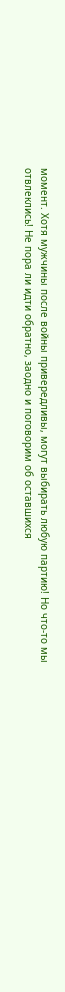момент. Хотя мужчины после войны привередливы, могут выбирать любую партию! Но что-то мы отвлеклись! Не пора ли идти обратно, заодно и поговорим об оставшихся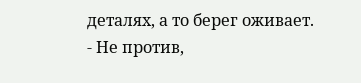деталях, а то берег оживает.
- Не против,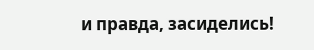и правда, засиделись!